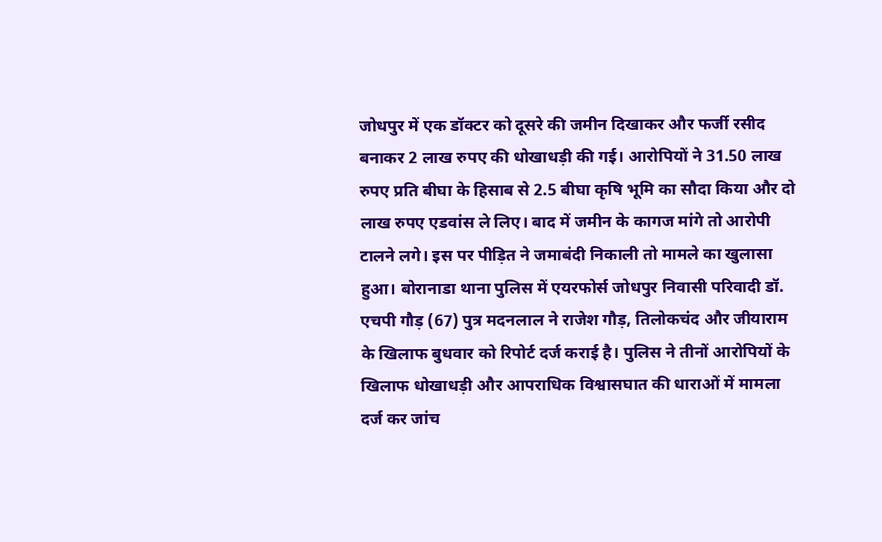जोधपुर में एक डॉक्टर को दूसरे की जमीन दिखाकर और फर्जी रसीद बनाकर 2 लाख रुपए की धोखाधड़ी की गई। आरोपियों ने 31.50 लाख रुपए प्रति बीघा के हिसाब से 2.5 बीघा कृषि भूमि का सौदा किया और दो लाख रुपए एडवांस ले लिए। बाद में जमीन के कागज मांगे तो आरोपी टालने लगे। इस पर पीड़ित ने जमाबंदी निकाली तो मामले का खुलासा हुआ। बोरानाडा थाना पुलिस में एयरफोर्स जोधपुर निवासी परिवादी डॉ. एचपी गौड़ (67) पुत्र मदनलाल ने राजेश गौड़, तिलोकचंद और जीयाराम के खिलाफ बुधवार को रिपोर्ट दर्ज कराई है। पुलिस ने तीनों आरोपियों के खिलाफ धोखाधड़ी और आपराधिक विश्वासघात की धाराओं में मामला दर्ज कर जांच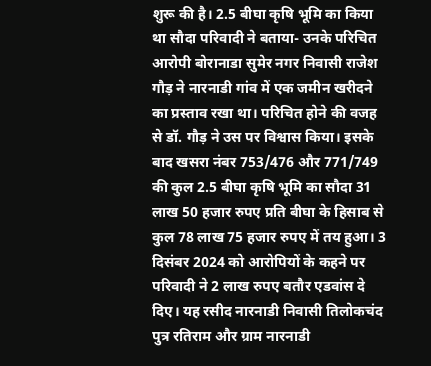शुरू की है। 2.5 बीघा कृषि भूमि का किया था सौदा परिवादी ने बताया- उनके परिचित आरोपी बोरानाडा सुमेर नगर निवासी राजेश गौड़ ने नारनाडी गांव में एक जमीन खरीदने का प्रस्ताव रखा था। परिचित होने की वजह से डॉ. गौड़ ने उस पर विश्वास किया। इसके बाद खसरा नंबर 753/476 और 771/749 की कुल 2.5 बीघा कृषि भूमि का सौदा 31 लाख 50 हजार रुपए प्रति बीघा के हिसाब से कुल 78 लाख 75 हजार रुपए में तय हुआ। 3 दिसंबर 2024 को आरोपियों के कहने पर परिवादी ने 2 लाख रुपए बतौर एडवांस दे दिए। यह रसीद नारनाडी निवासी तिलोकचंद पुत्र रतिराम और ग्राम नारनाडी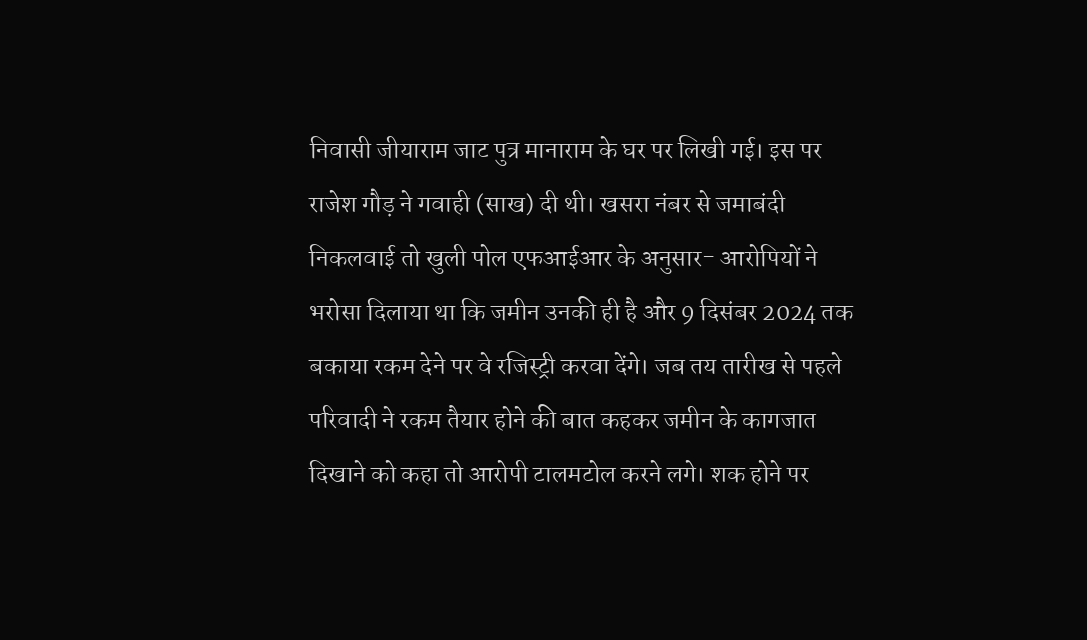निवासी जीयाराम जाट पुत्र मानाराम के घर पर लिखी गई। इस पर राजेश गौड़ ने गवाही (साख) दी थी। खसरा नंबर से जमाबंदी निकलवाई तो खुली पोल एफआईआर के अनुसार- आरोपियों ने भरोसा दिलाया था कि जमीन उनकी ही है और 9 दिसंबर 2024 तक बकाया रकम देने पर वे रजिस्ट्री करवा देंगे। जब तय तारीख से पहले परिवादी ने रकम तैयार होने की बात कहकर जमीन के कागजात दिखाने को कहा तो आरोपी टालमटोल करने लगे। शक होने पर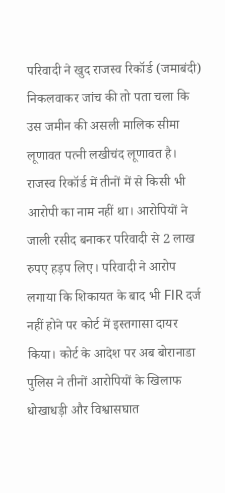परिवादी ने खुद राजस्व रिकॉर्ड (जमाबंदी) निकलवाकर जांच की तो पता चला कि उस जमीन की असली मालिक सीमा लूणावत पत्नी लखीचंद लूणावत है। राजस्व रिकॉर्ड में तीनों में से किसी भी आरोपी का नाम नहीं था। आरोपियों ने जाली रसीद बनाकर परिवादी से 2 लाख रुपए हड़प लिए। परिवादी ने आरोप लगाया कि शिकायत के बाद भी FIR दर्ज नहीं होने पर कोर्ट में इस्तगासा दायर किया। कोर्ट के आदेश पर अब बोरानाडा पुलिस ने तीनों आरोपियों के खिलाफ धोखाधड़ी और विश्वासघात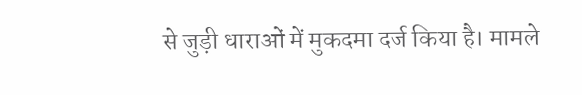से जुड़ी धाराओं में मुकदमा दर्ज किया है। मामले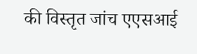की विस्तृत जांच एएसआई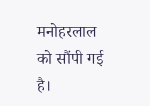मनोहरलाल को सौंपी गई है।